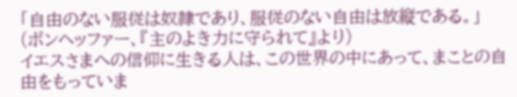「自由のない服従は奴隷であり、服従のない自由は放縦である。」
(ボンヘッファー、『主のよき力に守られて』より)
イエスさまへの信仰に生きる人は、この世界の中にあって、まことの自由をもっていま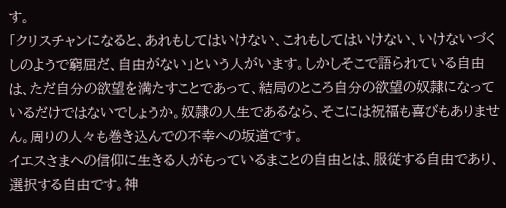す。
「クリスチャンになると、あれもしてはいけない、これもしてはいけない、いけないづくしのようで窮屈だ、自由がない」という人がいます。しかしそこで語られている自由は、ただ自分の欲望を満たすことであって、結局のところ自分の欲望の奴隷になっているだけではないでしょうか。奴隷の人生であるなら、そこには祝福も喜びもありません。周りの人々も巻き込んでの不幸への坂道です。
イエスさまへの信仰に生きる人がもっているまことの自由とは、服従する自由であり、選択する自由です。神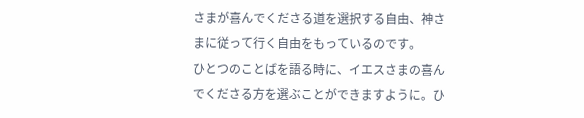さまが喜んでくださる道を選択する自由、神さまに従って行く自由をもっているのです。
ひとつのことばを語る時に、イエスさまの喜んでくださる方を選ぶことができますように。ひ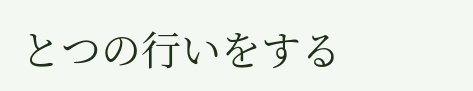とつの行いをする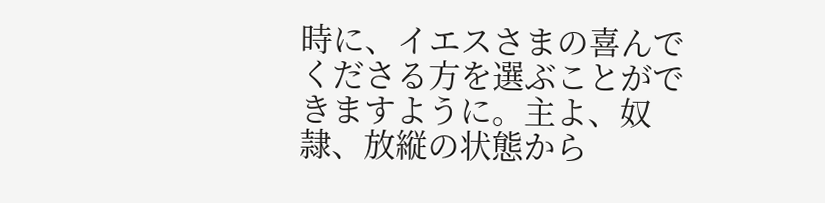時に、イエスさまの喜んでくださる方を選ぶことができますように。主よ、奴隷、放縦の状態から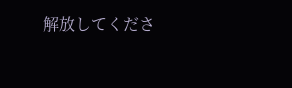解放してくださ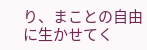り、まことの自由に生かせてく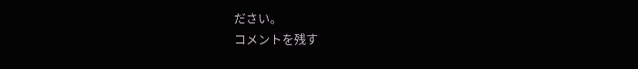ださい。
コメントを残す